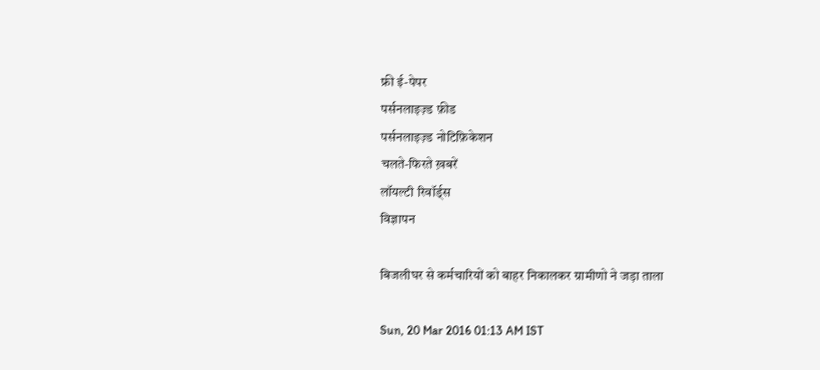फ्री ई-पेपर
पर्सनलाइज़्ड फ़ीड
पर्सनलाइज़्ड नोटिफ़िकेशन
चलते-फिरते ख़बरें
लॉयल्टी रिवॉर्ड्स
विज्ञापन

बिजलीघर से कर्मचारियों को बाहर निकालकर ग्रामीणो ने जड़ा ताला

Sun, 20 Mar 2016 01:13 AM IST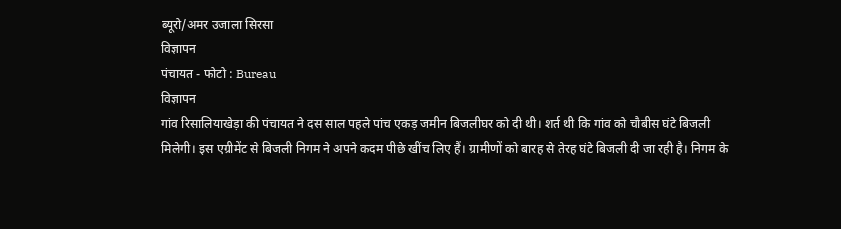ब्यूरो/अमर उजाला सिरसा
विज्ञापन
पंचायत - फोटो : Bureau
विज्ञापन
गांव रिसालियाखेड़ा की पंचायत ने दस साल पहले पांच एकड़ जमीन बिजलीघर को दी थी। शर्त थी कि गांव को चौबीस घंटे बिजली मिलेगी। इस एग्रीमेंट से बिजली निगम ने अपने कदम पीछे खींच लिए हैं। ग्रामीणों को बारह से तेरह घंटे बिजली दी जा रही है। निगम के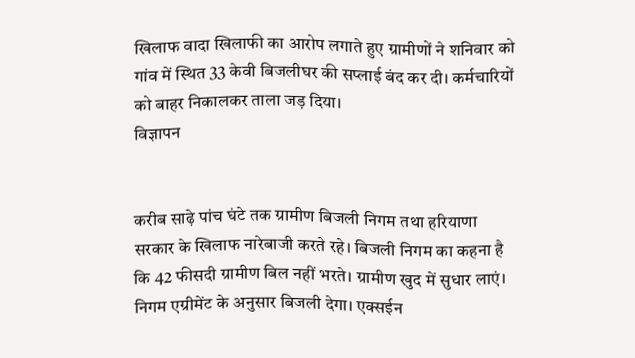खिलाफ वादा खिलाफी का आरोप लगाते हुए ग्रामीणों ने शनिवार को गांव में स्थित 33 केवी बिजलीघर की सप्लाई बंद कर दी। कर्मचारियों को बाहर निकालकर ताला जड़ दिया।
विज्ञापन


करीब साढ़े पांच घंटे तक ग्रामीण बिजली निगम तथा हरियाणा सरकार के खिलाफ नारेबाजी करते रहे। बिजली निगम का कहना है कि 42 फीसदी ग्रामीण बिल नहीं भरते। ग्रामीण खुद में सुधार लाएं। निगम एग्रीमेंट के अनुसार बिजली देगा। एक्सईन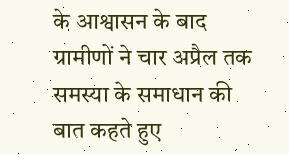के आश्वासन के बाद ग्रामीणों ने चार अप्रैल तक समस्या के समाधान की बात कहते हुए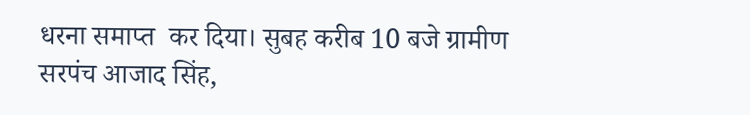धरना समाप्त  कर दिया। सुबह करीब 10 बजे ग्रामीण सरपंच आजाद सिंह,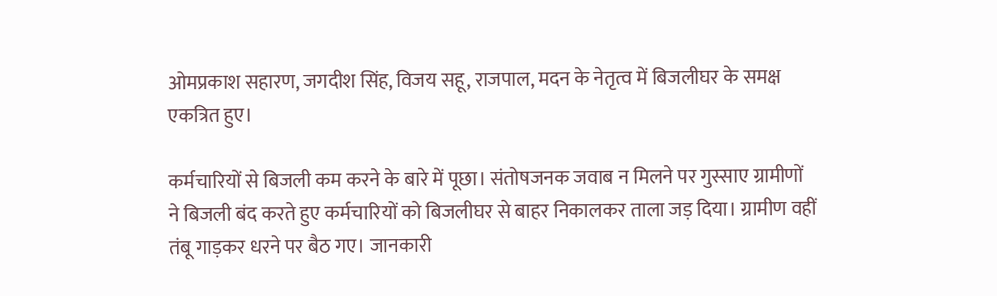ओमप्रकाश सहारण, जगदीश सिंह, विजय सहू, राजपाल, मदन के नेतृत्व में बिजलीघर के समक्ष एकत्रित हुए।

कर्मचारियों से बिजली कम करने के बारे में पूछा। संतोषजनक जवाब न मिलने पर गुस्साए ग्रामीणों ने बिजली बंद करते हुए कर्मचारियों को बिजलीघर से बाहर निकालकर ताला जड़ दिया। ग्रामीण वहीं तंबू गाड़कर धरने पर बैठ गए। जानकारी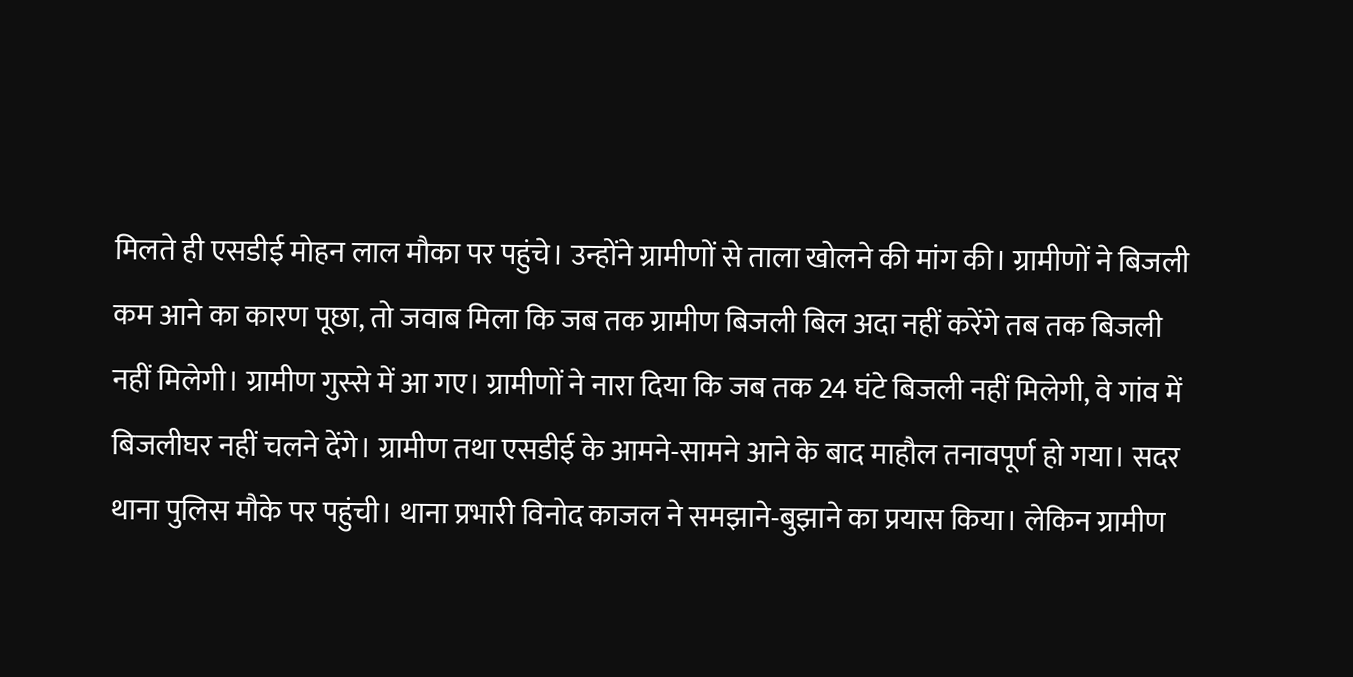मिलते ही एसडीई मोहन लाल मौका पर पहुंचे। उन्होंने ग्रामीणों से ताला खोलने की मांग की। ग्रामीणों ने बिजली कम आने का कारण पूछा, तो जवाब मिला कि जब तक ग्रामीण बिजली बिल अदा नहीं करेंगे तब तक बिजली नहीं मिलेगी। ग्रामीण गुस्से में आ गए। ग्रामीणों ने नारा दिया कि जब तक 24 घंटे बिजली नहीं मिलेगी, वे गांव में बिजलीघर नहीं चलने देंगे। ग्रामीण तथा एसडीई के आमने-सामने आने के बाद माहौल तनावपूर्ण हो गया। सदर थाना पुलिस मौके पर पहुंची। थाना प्रभारी विनोद काजल ने समझाने-बुझाने का प्रयास किया। लेकिन ग्रामीण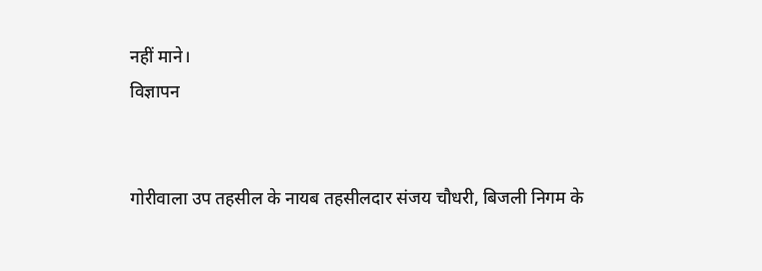नहीं माने।
विज्ञापन


गोरीवाला उप तहसील के नायब तहसीलदार संजय चौधरी, बिजली निगम के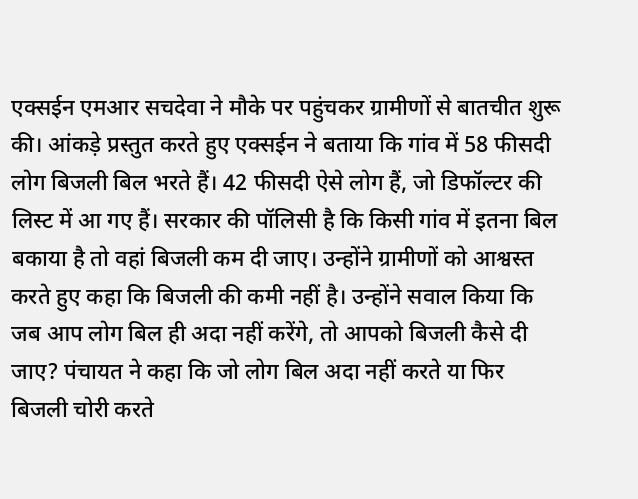एक्सईन एमआर सचदेवा ने मौके पर पहुंचकर ग्रामीणों से बातचीत शुरू की। आंकड़े प्रस्तुत करते हुए एक्सईन ने बताया कि गांव में 58 फीसदी लोग बिजली बिल भरते हैं। 42 फीसदी ऐसे लोग हैं, जो डिफॉल्टर की लिस्ट में आ गए हैं। सरकार की पॉलिसी है कि किसी गांव में इतना बिल बकाया है तो वहां बिजली कम दी जाए। उन्होंने ग्रामीणों को आश्वस्त करते हुए कहा कि बिजली की कमी नहीं है। उन्होंने सवाल किया कि जब आप लोग बिल ही अदा नहीं करेंगे, तो आपको बिजली कैसे दी जाए? पंचायत ने कहा कि जो लोग बिल अदा नहीं करते या फिर बिजली चोरी करते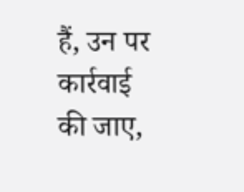हैं, उन पर कार्रवाई की जाए,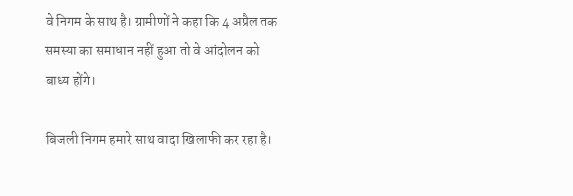वे निगम के साथ है। ग्रामीणों ने कहा कि 4 अप्रैल तक समस्या का समाधान नहीं हुआ तो वे आंदोलन को बाध्य होंगे।

बिजली निगम हमारे साथ वादा खिलाफी कर रहा है।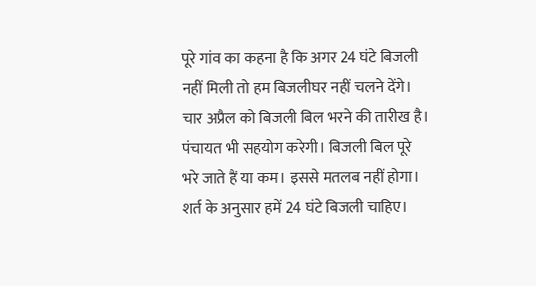पूरे गांव का कहना है कि अगर 24 घंटे बिजली नहीं मिली तो हम बिजलीघर नहीं चलने देंगे। चार अप्रैल को बिजली बिल भरने की तारीख है। पंचायत भी सहयोग करेगी। बिजली बिल पूरे भरे जाते हैं या कम। इससे मतलब नहीं होगा। शर्त के अनुसार हमें 24 घंटे बिजली चाहिए।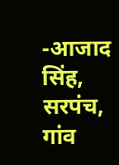-आजाद सिंह, सरपंच, गांव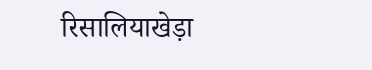रिसालियाखेड़ा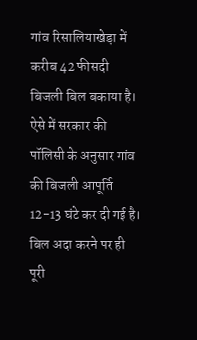गांव रिसालियाखेड़ा में करीब 42 फीसदी बिजली बिल बकाया है। ऐसे में सरकार की पॉलिसी के अनुसार गांव की बिजली आपूर्ति 12-13 घंटे कर दी गई है। बिल अदा करने पर ही पूरी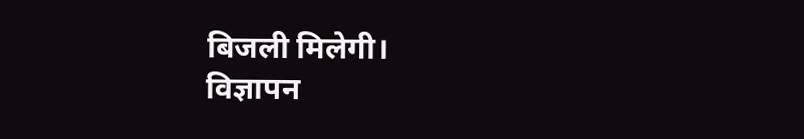बिजली मिलेगी।
विज्ञापन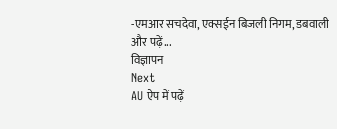-एमआर सचदेवा, एक्सईन बिजली निगम, डबवाली
और पढ़ें...
विज्ञापन
Next
AU ऐप में पढ़ें